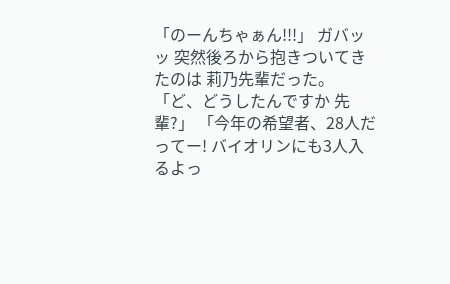「のーんちゃぁん!!!」 ガバッッ 突然後ろから抱きついてきたのは 莉乃先輩だった。 「ど、どうしたんですか 先輩?」 「今年の希望者、28人だってー! バイオリンにも3人入るよっ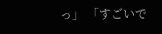っ」 「すごいで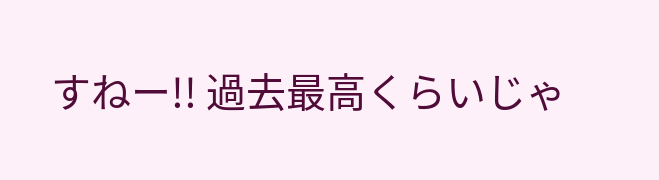すねー!! 過去最高くらいじゃ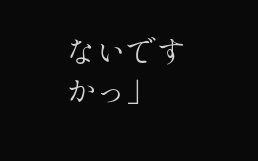ないですかっ」